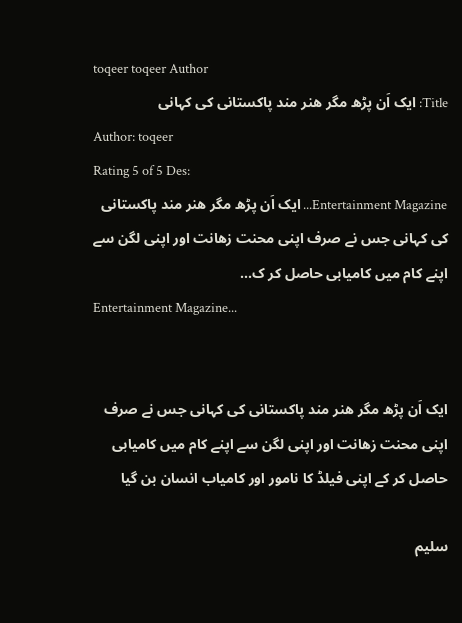toqeer toqeer Author
Title: ایک اَن پڑھ مگر هنر مند پاکستانی کی کہانی
Author: toqeer
Rating 5 of 5 Des:
Entertainment Magazine... ایک اَن پڑھ مگر هنر مند پاکستانی کی کہانی جس نے صرف اپنی محنت زهانت اور اپنی لگن سے اپنے کام میں کامیابی حاصل کر ک...
Entertainment Magazine...


ایک اَن پڑھ مگر هنر مند پاکستانی کی کہانی جس نے صرف اپنی محنت زهانت اور اپنی لگن سے اپنے کام میں کامیابی حاصل کر کے اپنی فیلڈ کا نامور اور کامیاب انسان بن گیا

سلیم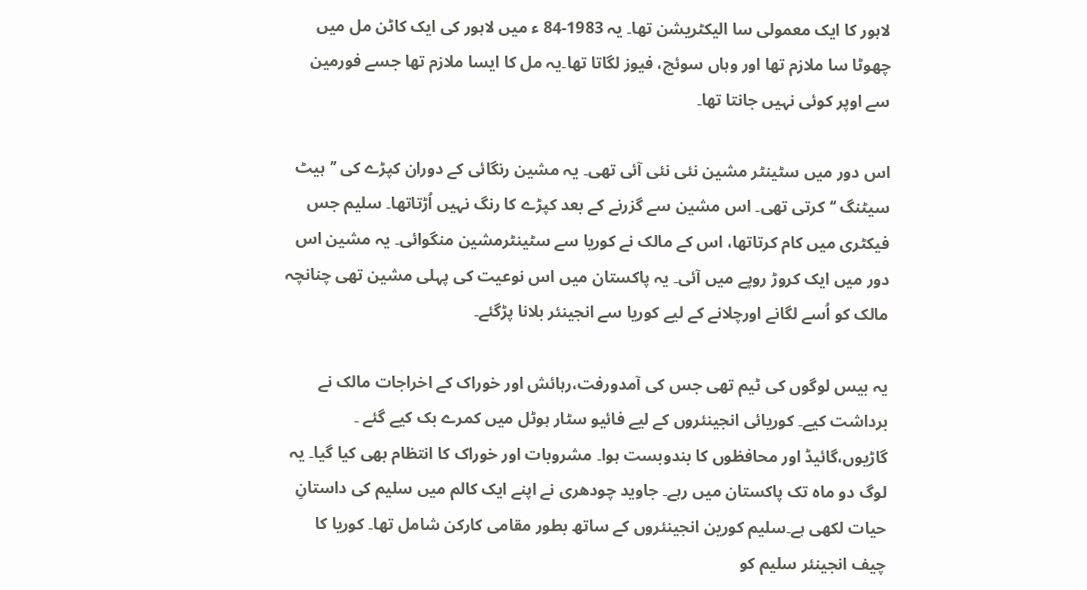لاہور کا ایک معمولی سا الیکٹریشن تھا۔ یہ 1983-84 ء میں لاہور کی ایک کاٹن مل میں چھوٹا سا ملازم تھا اور وہاں سوئچ، فیوز لگاتا تھا۔یہ مل کا ایسا ملازم تھا جسے فورمین سے اوپر کوئی نہیں جانتا تھا۔

اس دور میں سٹینٹر مشین نئی نئی آئی تھی۔ یہ مشین رنگائی کے دوران کپڑے کی ’’ہیٹ سیٹنگ ‘‘کرتی تھی۔ اس مشین سے گزرنے کے بعد کپڑے کا رنگ نہیں اُڑتاتھا۔ سلیم جس فیکٹری میں کام کرتاتھا، اس کے مالک نے کوریا سے سٹینٹرمشین منگوائی۔ یہ مشین اس دور میں ایک کروڑ روپے میں آئی۔ یہ پاکستان میں اس نوعیت کی پہلی مشین تھی چنانچہ مالک کو اُسے لگانے اورچلانے کے لیے کوریا سے انجینئر بلانا پڑگئے۔

یہ بیس لوگوں کی ٹیم تھی جس کی آمدورفت،رہائش اور خوراک کے اخراجات مالک نے برداشت کیے۔ کوریائی انجینئروں کے لیے فائیو سٹار ہوٹل میں کمرے بک کیے گئے ۔ گاڑیوں،گائیڈ اور محافظوں کا بندوبست ہوا۔ مشروبات اور خوراک کا انتظام بھی کیا گیا۔ یہ لوگ دو ماہ تک پاکستان میں رہے۔ جاوید چودھری نے اپنے ایک کالم میں سلیم کی داستانِ حیات لکھی ہے۔سلیم کورین انجینئروں کے ساتھ بطور مقامی کارکن شامل تھا۔ کوریا کا چیف انجینئر سلیم کو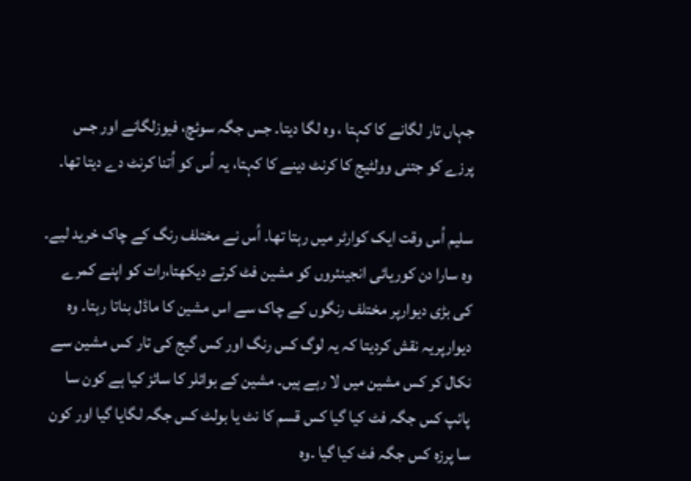جہاں تار لگانے کا کہتا ، وہ لگا دیتا۔ جس جگہ سوئچ، فیوزلگانے اور جس پرزے کو جتنی وولٹیج کا کرنٹ دینے کا کہتا، یہ اُس کو اُتنا کرنٹ دے دیتا تھا۔

سلیم اُس وقت ایک کوارٹر میں رہتا تھا۔ اُس نے مختلف رنگ کے چاک خرید لیے۔ وہ سارا دن کوریائی انجینئروں کو مشین فٹ کرتے دیکھتا،رات کو اپنے کمرے کی بڑی دیوارپر مختلف رنگوں کے چاک سے اس مشین کا ماڈل بناتا رہتا۔ وہ دیوارپریہ نقش کردیتا کہ یہ لوگ کس رنگ اور کس گیج کی تار کس مشین سے نکال کر کس مشین میں لا رہے ہیں۔ مشین کے بوائلر کا سائز کیا ہے کون سا پائپ کس جگہ فٹ کیا گیا کس قسم کا نٹ یا بولٹ کس جگہ لگایا گیا اور کون سا پرزہ کس جگہ فٹ کیا گیا ۔وہ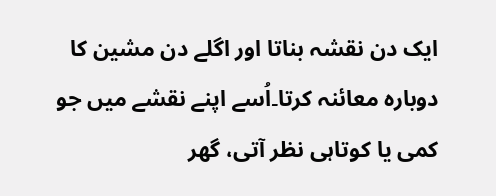ایک دن نقشہ بناتا اور اگلے دن مشین کا دوبارہ معائنہ کرتا۔اُسے اپنے نقشے میں جو کمی یا کوتاہی نظر آتی، گھر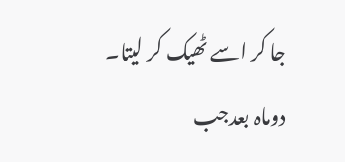جا کر اسے ٹھیک کر لیتا۔ دوماہ بعدجب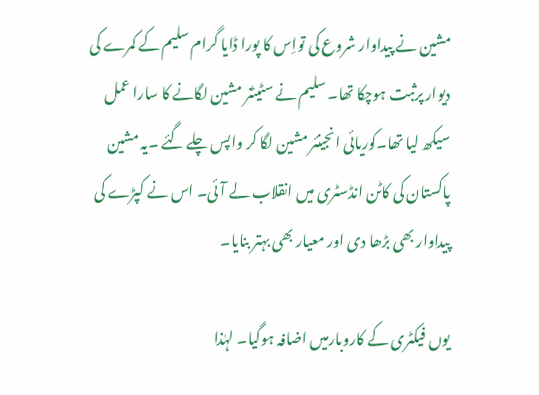مشین نے پیداوار شروع کی تواِس کا پورا ڈایا گرام سلیم کے کمرے کی دیوار پرثبت ہوچکا تھا۔ سلیم نے سٹیٹنر مشین لگانے کا سارا عمل سیکھ لیا تھا۔کوریائی انجینئر مشین لگا کر واپس چلے گئے ۔یہ مشین پاکستان کی کاٹن انڈسٹری میں انقلاب لے آئی۔ اس نے کپڑے کی پیداوار بھی بڑھا دی اور معیار بھی بہتر بنایا۔

یوں فیکٹری کے کاروبارمیں اضافہ ہوگیا۔ لہٰذا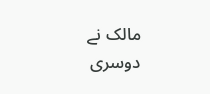مالک نے دوسری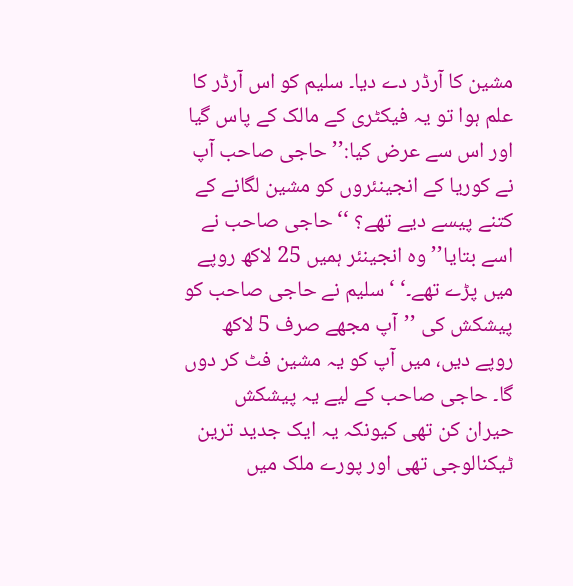مشین کا آرڈر دے دیا۔ سلیم کو اس آرڈر کا علم ہوا تو یہ فیکٹری کے مالک کے پاس گیا اور اس سے عرض کیا:’’ حاجی صاحب آپ نے کوریا کے انجینئروں کو مشین لگانے کے کتنے پیسے دیے تھے؟ ‘‘ حاجی صاحب نے اسے بتایا’’ وہ انجینئر ہمیں 25 لاکھ روپے میں پڑے تھے۔‘ ‘سلیم نے حاجی صاحب کو پیشکش کی ’’آپ مجھے صرف 5 لاکھ روپے دیں، میں آپ کو یہ مشین فٹ کر دوں گا۔ حاجی صاحب کے لیے یہ پیشکش حیران کن تھی کیونکہ یہ ایک جدید ترین ٹیکنالوجی تھی اور پورے ملک میں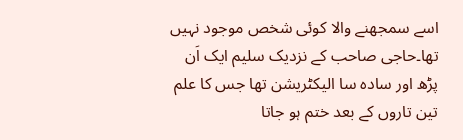اسے سمجھنے والا کوئی شخص موجود نہیں تھا۔حاجی صاحب کے نزدیک سلیم ایک اَن پڑھ اور سادہ سا الیکٹریشن تھا جس کا علم تین تاروں کے بعد ختم ہو جاتا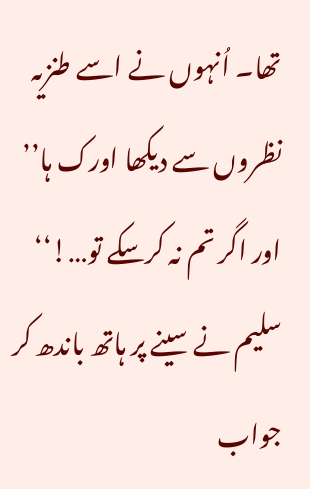تھا۔ اُنہوں نے اسے طنزیہ نظروں سے دیکھا اورک ہا’’ اور اگر تم نہ کرسکے تو…!‘‘ سلیم نے سینے پر ہاتھ باندھ کر جواب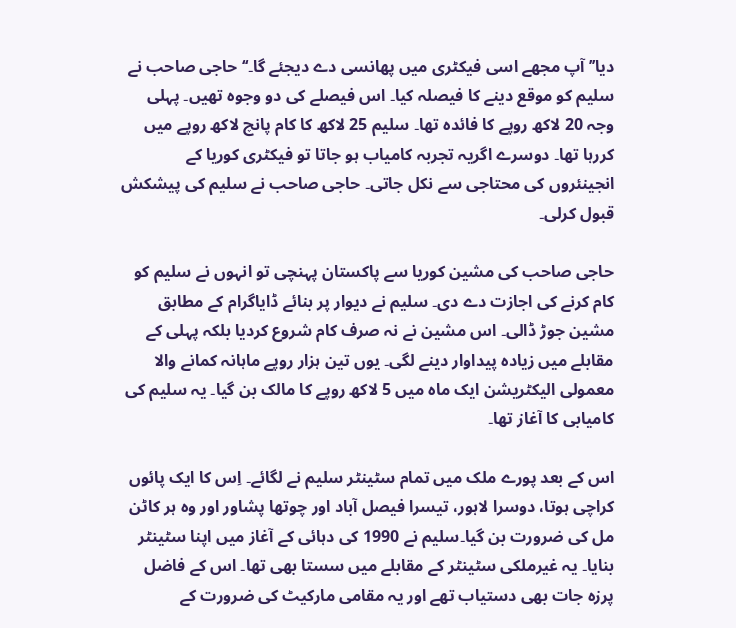دیا’’ آپ مجھے اسی فیکٹری میں پھانسی دے دیجئے گا۔‘‘ حاجی صاحب نے سلیم کو موقع دینے کا فیصلہ کیا۔ اس فیصلے کی دو وجوہ تھیں۔ پہلی وجہ 20 لاکھ روپے کا فائدہ تھا۔ سلیم 25 لاکھ کا کام پانچ لاکھ روپے میں کررہا تھا۔ دوسرے اگریہ تجربہ کامیاب ہو جاتا تو فیکٹری کوریا کے انجینئروں کی محتاجی سے نکل جاتی۔ حاجی صاحب نے سلیم کی پیشکش قبول کرلی۔

حاجی صاحب کی مشین کوریا سے پاکستان پہنچی تو انہوں نے سلیم کو کام کرنے کی اجازت دے دی۔ سلیم نے دیوار پر بنائے ڈایاگرام کے مطابق مشین جوڑ ڈالی۔ اس مشین نے نہ صرف کام شروع کردیا بلکہ پہلی کے مقابلے میں زیادہ پیداوار دینے لگی۔ یوں تین ہزار روپے ماہانہ کمانے والا معمولی الیکٹریشن ایک ماہ میں 5 لاکھ روپے کا مالک بن گیا۔ یہ سلیم کی کامیابی کا آغاز تھا۔

اس کے بعد پورے ملک میں تمام سٹینٹر سلیم نے لگائے۔ اِس کا ایک پائوں کراچی ہوتا، دوسرا لاہور، تیسرا فیصل آباد اور چوتھا پشاور اور وہ ہر کاٹن مل کی ضرورت بن گیا۔سلیم نے 1990 کی دہائی کے آغاز میں اپنا سٹینٹر بنایا۔ یہ غیرملکی سٹینٹر کے مقابلے میں سستا بھی تھا۔ اس کے فاضل پرزہ جات بھی دستیاب تھے اور یہ مقامی مارکیٹ کی ضرورت کے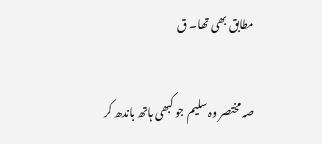مطابق بھی تھا۔ ق

صہ مختصر وہ سلیم جو کبھی ہاتھ باندھ کر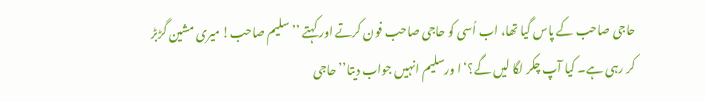حاجی صاحب کے پاس گیا تھا، اب اُسی کو حاجی صاحب فون کرتے اور کہتے ’’ سلیم صاحب! میری مشین گڑبڑ کر رہی ہے۔ کیا آپ چکر لگا لیں گے؟‘ ا ورسلیم انہیں جواب دیتا’’ حاجی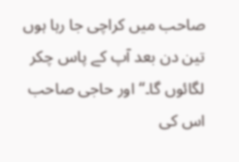صاحب میں کراچی جا رہا ہوں تین دن بعد آپ کے پاس چکر لگائوں گا۔‘‘ اور حاجی صاحب اس کی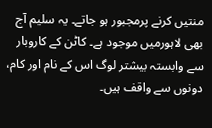منتیں کرنے پرمجبور ہو جاتے۔ یہ سلیم آج بھی لاہورمیں موجود ہے۔ کاٹن کے کاروبار سے وابستہ بیشتر لوگ اس کے نام اور کام، دونوں سے واقف ہیں۔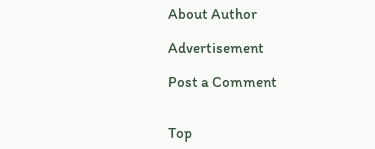About Author

Advertisement

Post a Comment


Top